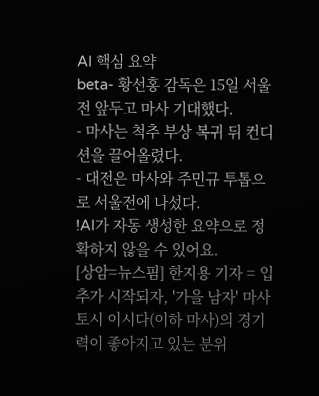AI 핵심 요약
beta- 황선홍 감독은 15일 서울전 앞두고 마사 기대했다.
- 마사는 척추 부상 복귀 뒤 컨디션을 끌어올렸다.
- 대전은 마사와 주민규 투톱으로 서울전에 나섰다.
!AI가 자동 생성한 요약으로 정확하지 않을 수 있어요.
[상암=뉴스핌] 한지용 기자 = 입추가 시작되자, '가을 남자' 마사토시 이시다(이하 마사)의 경기력이 좋아지고 있는 분위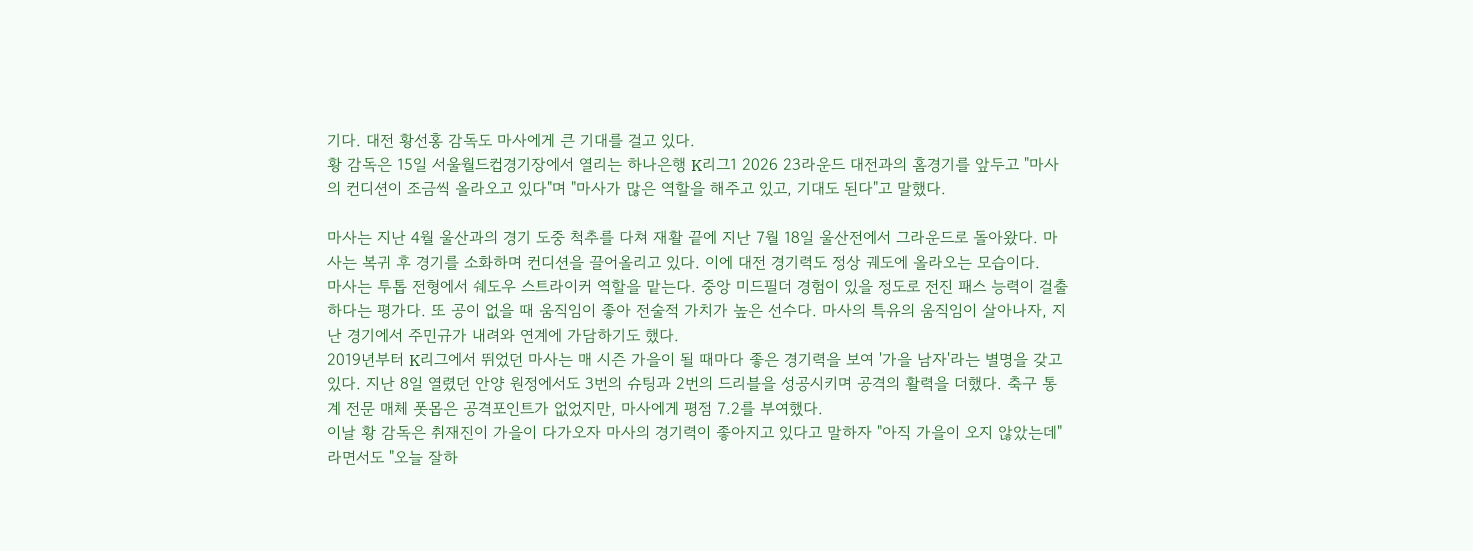기다. 대전 황선홍 감독도 마사에게 큰 기대를 걸고 있다.
황 감독은 15일 서울월드컵경기장에서 열리는 하나은행 K리그1 2026 23라운드 대전과의 홈경기를 앞두고 "마사의 컨디션이 조금씩 올라오고 있다"며 "마사가 많은 역할을 해주고 있고, 기대도 된다"고 말했다.

마사는 지난 4월 울산과의 경기 도중 척추를 다쳐 재활 끝에 지난 7월 18일 울산전에서 그라운드로 돌아왔다. 마사는 복귀 후 경기를 소화하며 컨디션을 끌어올리고 있다. 이에 대전 경기력도 정상 궤도에 올라오는 모습이다.
마사는 투톱 전형에서 쉐도우 스트라이커 역할을 맡는다. 중앙 미드필더 경험이 있을 정도로 전진 패스 능력이 걸출하다는 평가다. 또 공이 없을 때 움직임이 좋아 전술적 가치가 높은 선수다. 마사의 특유의 움직임이 살아나자, 지난 경기에서 주민규가 내려와 연계에 가담하기도 했다.
2019년부터 K리그에서 뛰었던 마사는 매 시즌 가을이 될 때마다 좋은 경기력을 보여 '가을 남자'라는 별명을 갖고 있다. 지난 8일 열렸던 안양 원정에서도 3번의 슈팅과 2번의 드리블을 성공시키며 공격의 활력을 더했다. 축구 통계 전문 매체 폿몹은 공격포인트가 없었지만, 마사에게 평점 7.2를 부여했다.
이날 황 감독은 취재진이 가을이 다가오자 마사의 경기력이 좋아지고 있다고 말하자 "아직 가을이 오지 않았는데"라면서도 "오늘 잘하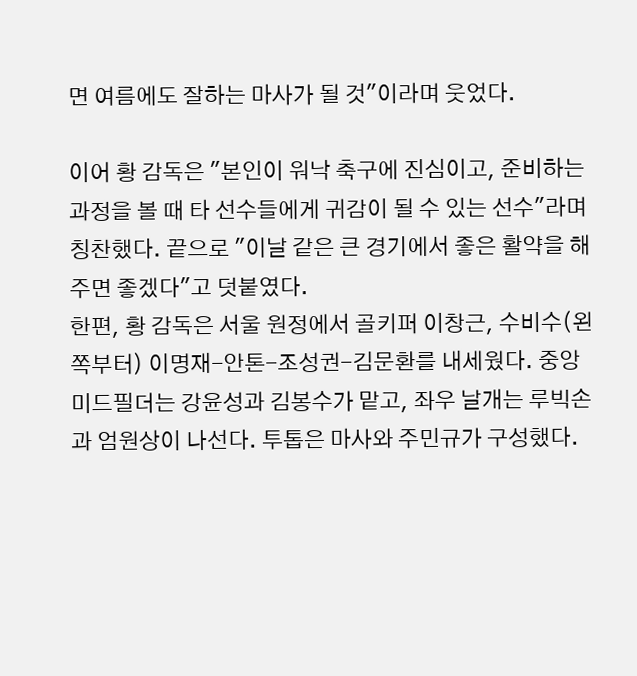면 여름에도 잘하는 마사가 될 것"이라며 웃었다.

이어 황 감독은 "본인이 워낙 축구에 진심이고, 준비하는 과정을 볼 때 타 선수들에게 귀감이 될 수 있는 선수"라며 칭찬했다. 끝으로 "이날 같은 큰 경기에서 좋은 활약을 해주면 좋겠다"고 덧붙였다.
한편, 황 감독은 서울 원정에서 골키퍼 이창근, 수비수(왼쪽부터) 이명재-안톤-조성권-김문환를 내세웠다. 중앙 미드필더는 강윤성과 김봉수가 맡고, 좌우 날개는 루빅손과 엄원상이 나선다. 투톱은 마사와 주민규가 구성했다.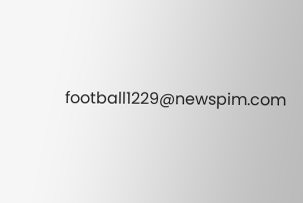football1229@newspim.com